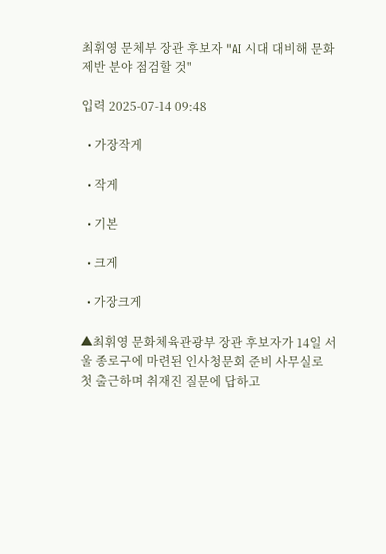최휘영 문체부 장관 후보자 "AI 시대 대비해 문화 제반 분야 점검할 것"

입력 2025-07-14 09:48

  • 가장작게

  • 작게

  • 기본

  • 크게

  • 가장크게

▲최휘영 문화체육관광부 장관 후보자가 14일 서울 종로구에 마련된 인사청문회 준비 사무실로 첫 출근하며 취재진 질문에 답하고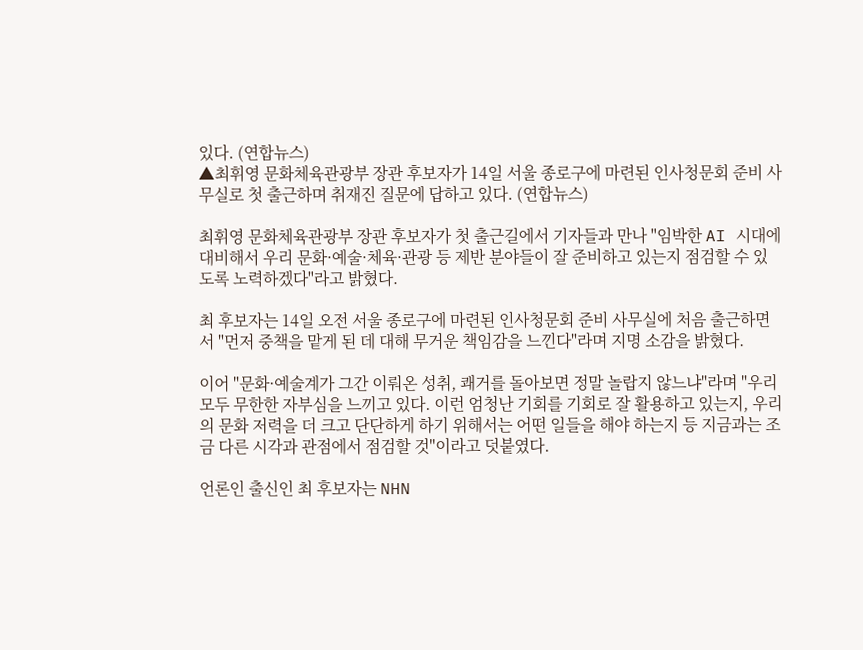있다. (연합뉴스)
▲최휘영 문화체육관광부 장관 후보자가 14일 서울 종로구에 마련된 인사청문회 준비 사무실로 첫 출근하며 취재진 질문에 답하고 있다. (연합뉴스)

최휘영 문화체육관광부 장관 후보자가 첫 출근길에서 기자들과 만나 "임박한 AI 시대에 대비해서 우리 문화·예술·체육·관광 등 제반 분야들이 잘 준비하고 있는지 점검할 수 있도록 노력하겠다"라고 밝혔다.

최 후보자는 14일 오전 서울 종로구에 마련된 인사청문회 준비 사무실에 처음 출근하면서 "먼저 중책을 맡게 된 데 대해 무거운 책임감을 느낀다"라며 지명 소감을 밝혔다.

이어 "문화·예술계가 그간 이뤄온 성취, 쾌거를 돌아보면 정말 놀랍지 않느냐"라며 "우리 모두 무한한 자부심을 느끼고 있다. 이런 엄청난 기회를 기회로 잘 활용하고 있는지, 우리의 문화 저력을 더 크고 단단하게 하기 위해서는 어떤 일들을 해야 하는지 등 지금과는 조금 다른 시각과 관점에서 점검할 것"이라고 덧붙였다.

언론인 출신인 최 후보자는 NHN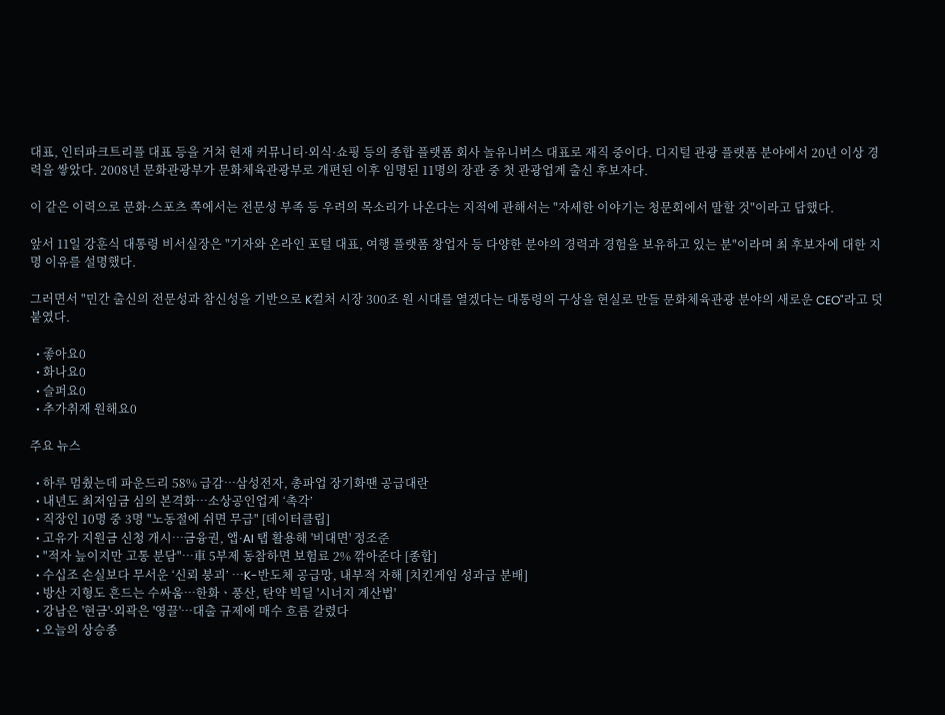대표, 인터파크트리플 대표 등을 거쳐 현재 커뮤니티·외식·쇼핑 등의 종합 플랫폼 회사 놀유니버스 대표로 재직 중이다. 디지털 관광 플랫폼 분야에서 20년 이상 경력을 쌓았다. 2008년 문화관광부가 문화체육관광부로 개편된 이후 임명된 11명의 장관 중 첫 관광업계 출신 후보자다.

이 같은 이력으로 문화·스포츠 쪽에서는 전문성 부족 등 우려의 목소리가 나온다는 지적에 관해서는 "자세한 이야기는 청문회에서 말할 것"이라고 답했다.

앞서 11일 강훈식 대통령 비서실장은 "기자와 온라인 포털 대표, 여행 플랫폼 창업자 등 다양한 분야의 경력과 경험을 보유하고 있는 분"이라며 최 후보자에 대한 지명 이유를 설명했다.

그러면서 "민간 출신의 전문성과 참신성을 기반으로 K컬처 시장 300조 원 시대를 열겠다는 대통령의 구상을 현실로 만들 문화체육관광 분야의 새로운 CEO"라고 덧붙였다.

  • 좋아요0
  • 화나요0
  • 슬퍼요0
  • 추가취재 원해요0

주요 뉴스

  • 하루 멈췄는데 파운드리 58% 급감…삼성전자, 총파업 장기화땐 공급대란
  • 내년도 최저임금 심의 본격화⋯소상공인업계 ‘촉각’
  • 직장인 10명 중 3명 "노동절에 쉬면 무급" [데이터클립]
  • 고유가 지원금 신청 개시⋯금융권, 앱·AI 탭 활용해 '비대면' 정조준
  • "적자 늪이지만 고통 분담"⋯車 5부제 동참하면 보험료 2% 깎아준다 [종합]
  • 수십조 손실보다 무서운 ‘신뢰 붕괴’ ⋯K-반도체 공급망, 내부적 자해 [치킨게임 성과급 분배]
  • 방산 지형도 흔드는 수싸움⋯한화ㆍ풍산, 탄약 빅딜 '시너지 계산법'
  • 강남은 '현금'·외곽은 '영끌'…대출 규제에 매수 흐름 갈렸다
  • 오늘의 상승종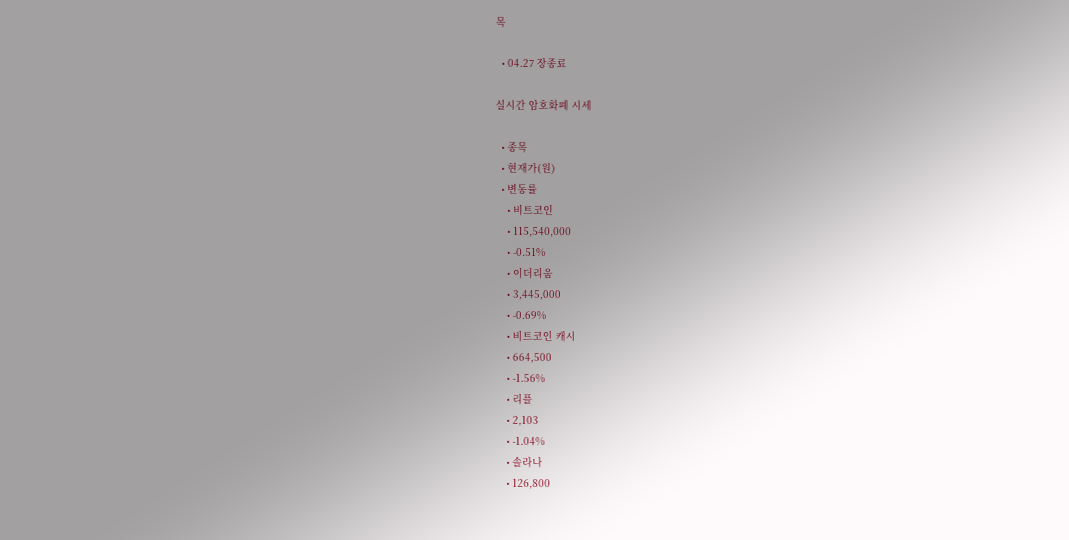목

  • 04.27 장종료

실시간 암호화폐 시세

  • 종목
  • 현재가(원)
  • 변동률
    • 비트코인
    • 115,540,000
    • -0.51%
    • 이더리움
    • 3,445,000
    • -0.69%
    • 비트코인 캐시
    • 664,500
    • -1.56%
    • 리플
    • 2,103
    • -1.04%
    • 솔라나
    • 126,800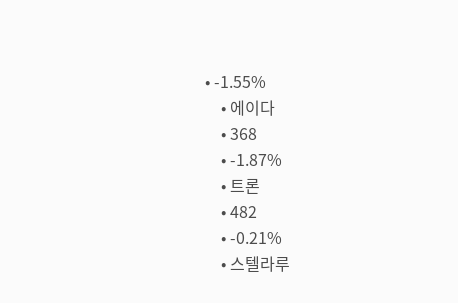• -1.55%
    • 에이다
    • 368
    • -1.87%
    • 트론
    • 482
    • -0.21%
    • 스텔라루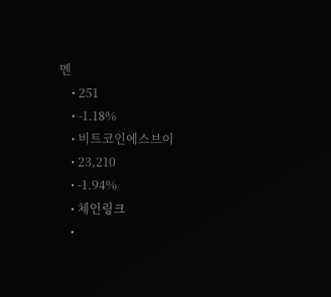멘
    • 251
    • -1.18%
    • 비트코인에스브이
    • 23,210
    • -1.94%
    • 체인링크
    •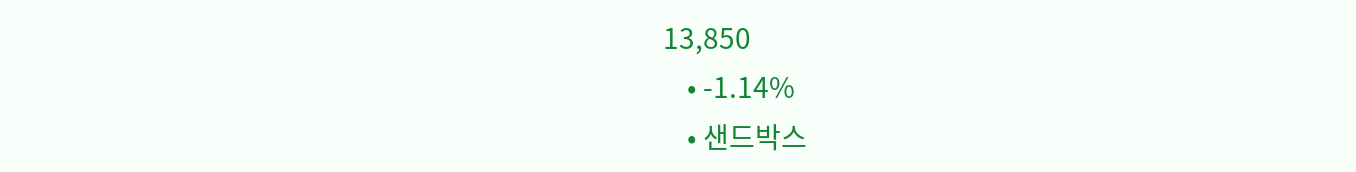13,850
    • -1.14%
    • 샌드박스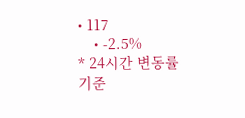• 117
    • -2.5%
* 24시간 변동률 기준